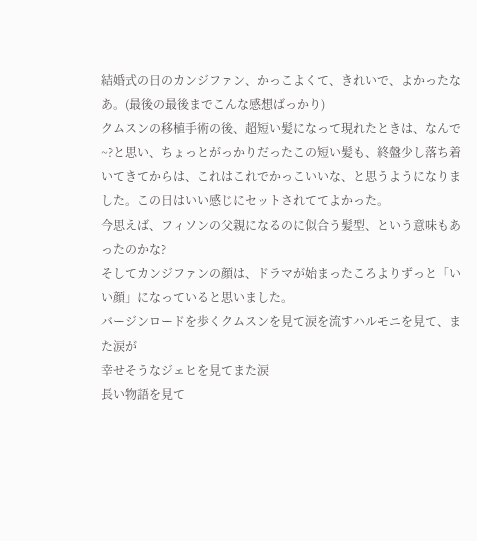結婚式の日のカンジファン、かっこよくて、きれいで、よかったなあ。(最後の最後までこんな感想ばっかり)
クムスンの移植手術の後、超短い髪になって現れたときは、なんで~?と思い、ちょっとがっかりだったこの短い髪も、終盤少し落ち着いてきてからは、これはこれでかっこいいな、と思うようになりました。この日はいい感じにセットされててよかった。
今思えば、フィソンの父親になるのに似合う髪型、という意味もあったのかな?
そしてカンジファンの顔は、ドラマが始まったころよりずっと「いい顔」になっていると思いました。
バージンロードを歩くクムスンを見て涙を流すハルモニを見て、また涙が
幸せそうなジェヒを見てまた涙
長い物語を見て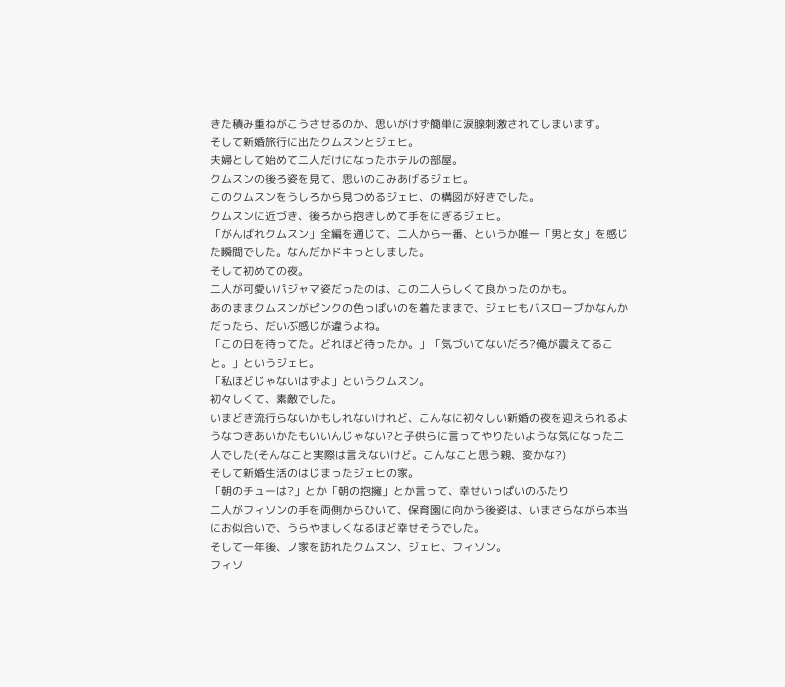きた積み重ねがこうさせるのか、思いがけず簡単に涙腺刺激されてしまいます。
そして新婚旅行に出たクムスンとジェヒ。
夫婦として始めて二人だけになったホテルの部屋。
クムスンの後ろ姿を見て、思いのこみあげるジェヒ。
このクムスンをうしろから見つめるジェヒ、の構図が好きでした。
クムスンに近づき、後ろから抱きしめて手をにぎるジェヒ。
「がんばれクムスン」全編を通じて、二人から一番、というか唯一「男と女」を感じた瞬間でした。なんだかドキっとしました。
そして初めての夜。
二人が可愛いパジャマ姿だったのは、この二人らしくて良かったのかも。
あのままクムスンがピンクの色っぽいのを着たままで、ジェヒもバスローブかなんかだったら、だいぶ感じが違うよね。
「この日を待ってた。どれほど待ったか。」「気づいてないだろ?俺が震えてること。」というジェヒ。
「私ほどじゃないはずよ」というクムスン。
初々しくて、素敵でした。
いまどき流行らないかもしれないけれど、こんなに初々しい新婚の夜を迎えられるようなつきあいかたもいいんじゃない?と子供らに言ってやりたいような気になった二人でした(そんなこと実際は言えないけど。こんなこと思う親、変かな?)
そして新婚生活のはじまったジェヒの家。
「朝のチューは?」とか「朝の抱擁」とか言って、幸せいっぱいのふたり
二人がフィソンの手を両側からひいて、保育園に向かう後姿は、いまさらながら本当にお似合いで、うらやましくなるほど幸せそうでした。
そして一年後、ノ家を訪れたクムスン、ジェヒ、フィソン。
フィソ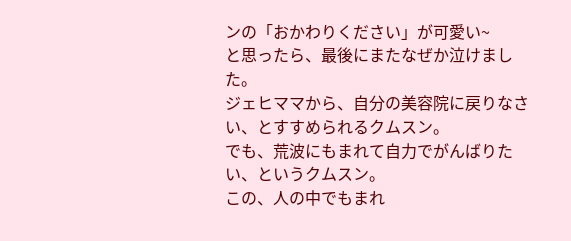ンの「おかわりください」が可愛い~
と思ったら、最後にまたなぜか泣けました。
ジェヒママから、自分の美容院に戻りなさい、とすすめられるクムスン。
でも、荒波にもまれて自力でがんばりたい、というクムスン。
この、人の中でもまれ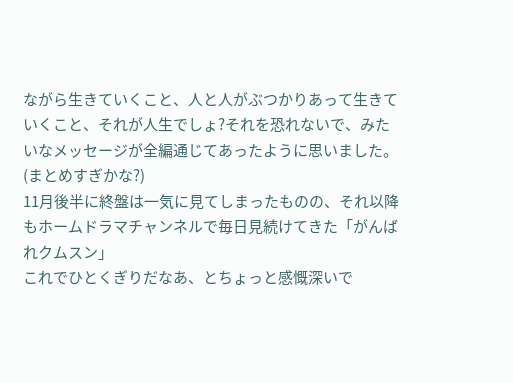ながら生きていくこと、人と人がぶつかりあって生きていくこと、それが人生でしょ?それを恐れないで、みたいなメッセージが全編通じてあったように思いました。(まとめすぎかな?)
11月後半に終盤は一気に見てしまったものの、それ以降もホームドラマチャンネルで毎日見続けてきた「がんばれクムスン」
これでひとくぎりだなあ、とちょっと感慨深いで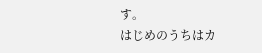す。
はじめのうちはカ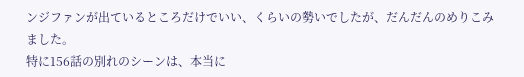ンジファンが出ているところだけでいい、くらいの勢いでしたが、だんだんのめりこみました。
特に156話の別れのシーンは、本当に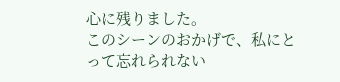心に残りました。
このシーンのおかげで、私にとって忘れられない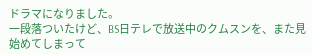ドラマになりました。
一段落ついたけど、BS日テレで放送中のクムスンを、また見始めてしまって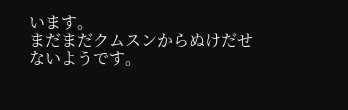います。
まだまだクムスンからぬけだせないようです。